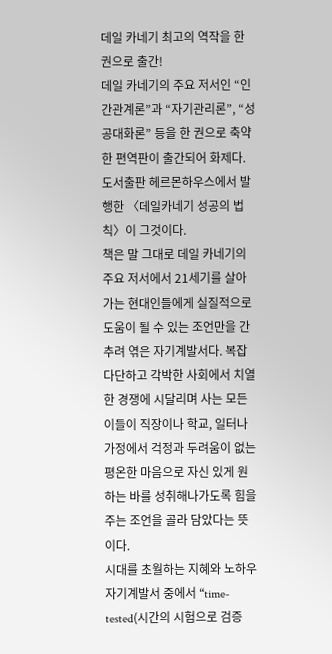데일 카네기 최고의 역작을 한 권으로 출간!
데일 카네기의 주요 저서인 “인간관계론”과 “자기관리론”, “성공대화론” 등을 한 권으로 축약한 편역판이 출간되어 화제다. 도서출판 헤르몬하우스에서 발행한 〈데일카네기 성공의 법칙〉이 그것이다.
책은 말 그대로 데일 카네기의 주요 저서에서 21세기를 살아가는 현대인들에게 실질적으로 도움이 될 수 있는 조언만을 간추려 엮은 자기계발서다. 복잡다단하고 각박한 사회에서 치열한 경쟁에 시달리며 사는 모든 이들이 직장이나 학교, 일터나 가정에서 걱정과 두려움이 없는 평온한 마음으로 자신 있게 원하는 바를 성취해나가도록 힘을 주는 조언을 골라 담았다는 뜻이다.
시대를 초월하는 지혜와 노하우
자기계발서 중에서 “time-tested(시간의 시험으로 검증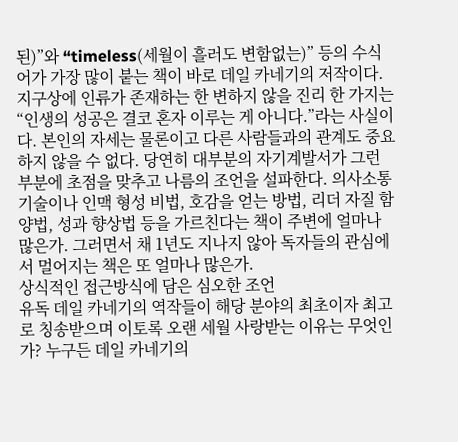된)”와 “timeless(세월이 흘러도 변함없는)” 등의 수식어가 가장 많이 붙는 책이 바로 데일 카네기의 저작이다. 지구상에 인류가 존재하는 한 변하지 않을 진리 한 가지는 “인생의 성공은 결코 혼자 이루는 게 아니다.”라는 사실이다. 본인의 자세는 물론이고 다른 사람들과의 관계도 중요하지 않을 수 없다. 당연히 대부분의 자기계발서가 그런 부분에 초점을 맞추고 나름의 조언을 설파한다. 의사소통 기술이나 인맥 형성 비법, 호감을 얻는 방법, 리더 자질 함양법, 성과 향상법 등을 가르친다는 책이 주변에 얼마나 많은가. 그러면서 채 1년도 지나지 않아 독자들의 관심에서 멀어지는 책은 또 얼마나 많은가.
상식적인 접근방식에 담은 심오한 조언
유독 데일 카네기의 역작들이 해당 분야의 최초이자 최고로 칭송받으며 이토록 오랜 세월 사랑받는 이유는 무엇인가? 누구든 데일 카네기의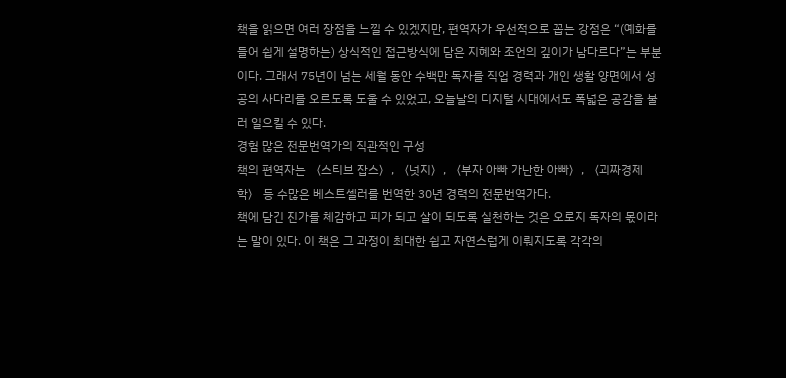책을 읽으면 여러 장점을 느낄 수 있겠지만, 편역자가 우선적으로 꼽는 강점은 “(예화를 들어 쉽게 설명하는) 상식적인 접근방식에 담은 지혜와 조언의 깊이가 남다르다”는 부분이다. 그래서 75년이 넘는 세월 동안 수백만 독자를 직업 경력과 개인 생활 양면에서 성공의 사다리를 오르도록 도울 수 있었고, 오늘날의 디지털 시대에서도 폭넓은 공감을 불러 일으킬 수 있다.
경험 많은 전문번역가의 직관적인 구성
책의 편역자는 〈스티브 잡스〉, 〈넛지〉, 〈부자 아빠 가난한 아빠〉, 〈괴짜경제학〉 등 수많은 베스트셀러를 번역한 30년 경력의 전문번역가다.
책에 담긴 진가를 체감하고 피가 되고 살이 되도록 실천하는 것은 오로지 독자의 몫이라는 말이 있다. 이 책은 그 과정이 최대한 쉽고 자연스럽게 이뤄지도록 각각의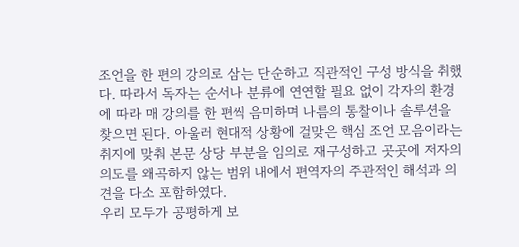조언을 한 편의 강의로 삼는 단순하고 직관적인 구성 방식을 취했다. 따라서 독자는 순서나 분류에 연연할 필요 없이 각자의 환경에 따라 매 강의를 한 편씩 음미하며 나름의 통찰이나 솔루션을 찾으면 된다. 아울러 현대적 상황에 걸맞은 핵심 조언 모음이라는 취지에 맞춰 본문 상당 부분을 임의로 재구성하고 곳곳에 저자의 의도를 왜곡하지 않는 범위 내에서 편역자의 주관적인 해석과 의견을 다소 포함하였다.
우리 모두가 공평하게 보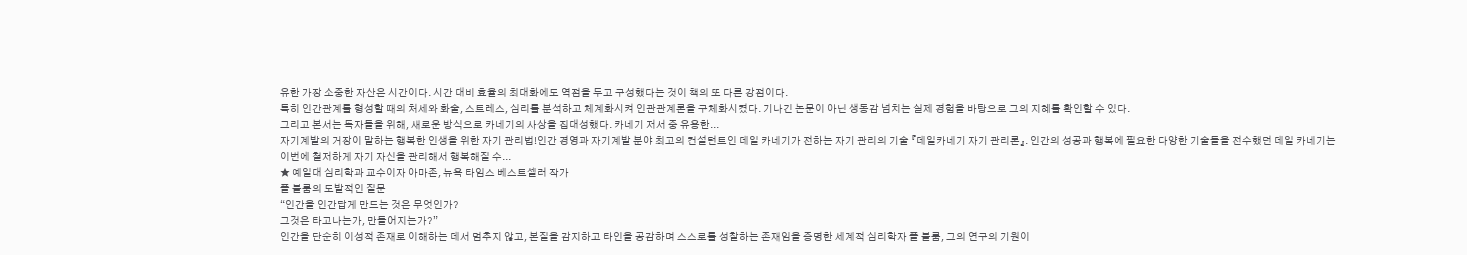유한 가장 소중한 자산은 시간이다. 시간 대비 효율의 최대화에도 역점을 두고 구성했다는 것이 책의 또 다른 강점이다.
특히 인간관계를 형성할 때의 처세와 화술, 스트레스, 심리를 분석하고 체계화시켜 인관관계론을 구체화시켰다. 기나긴 논문이 아닌 생동감 넘치는 실제 경험을 바탕으로 그의 지혜를 확인할 수 있다.
그리고 본서는 독자들을 위해, 새로운 방식으로 카네기의 사상을 집대성했다. 카네기 저서 중 유용한...
자기계발의 거장이 말하는 행복한 인생을 위한 자기 관리법!인간 경영과 자기계발 분야 최고의 컨설턴트인 데일 카네기가 전하는 자기 관리의 기술 『데일카네기 자기 관리론』. 인간의 성공과 행복에 필요한 다양한 기술들을 전수했던 데일 카네기는 이번에 철저하게 자기 자신을 관리해서 행복해질 수...
★ 예일대 심리학과 교수이자 아마존, 뉴욕 타임스 베스트셀러 작가
폴 블룸의 도발적인 질문
“인간을 인간답게 만드는 것은 무엇인가?
그것은 타고나는가, 만들어지는가?”
인간을 단순히 이성적 존재로 이해하는 데서 멈추지 않고, 본질을 감지하고 타인을 공감하며 스스로를 성찰하는 존재임을 증명한 세계적 심리학자 폴 블룸, 그의 연구의 기원이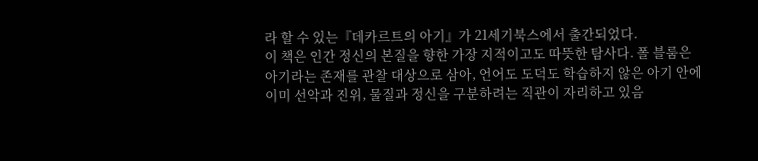라 할 수 있는『데카르트의 아기』가 21세기북스에서 출간되었다.
이 책은 인간 정신의 본질을 향한 가장 지적이고도 따뜻한 탐사다. 폴 블룸은 아기라는 존재를 관찰 대상으로 삼아, 언어도 도덕도 학습하지 않은 아기 안에 이미 선악과 진위, 물질과 정신을 구분하려는 직관이 자리하고 있음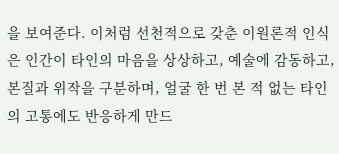을 보여준다. 이처럼 선천적으로 갖춘 이원론적 인식은 인간이 타인의 마음을 상상하고, 예술에 감동하고, 본질과 위작을 구분하며, 얼굴 한 번 본 적 없는 타인의 고통에도 반응하게 만드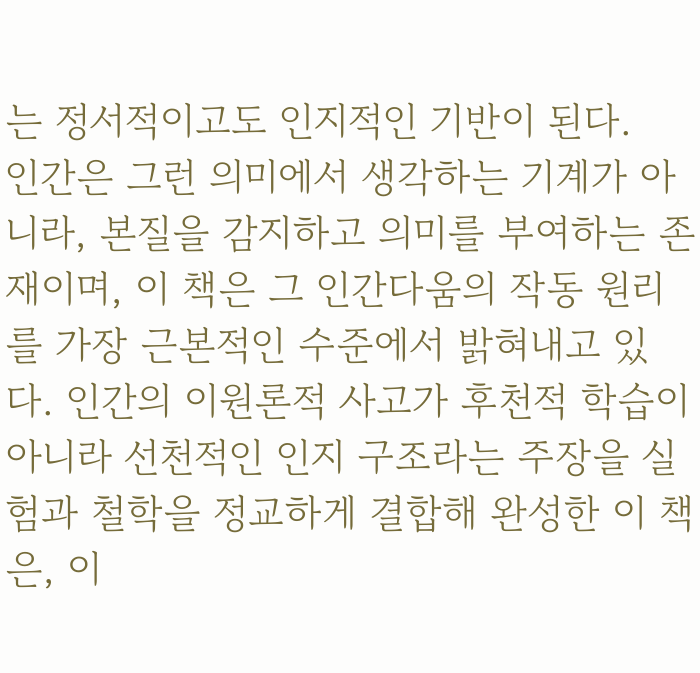는 정서적이고도 인지적인 기반이 된다.
인간은 그런 의미에서 생각하는 기계가 아니라, 본질을 감지하고 의미를 부여하는 존재이며, 이 책은 그 인간다움의 작동 원리를 가장 근본적인 수준에서 밝혀내고 있다. 인간의 이원론적 사고가 후천적 학습이 아니라 선천적인 인지 구조라는 주장을 실험과 철학을 정교하게 결합해 완성한 이 책은, 이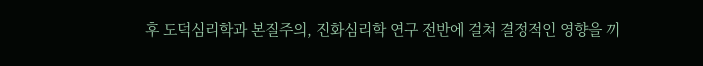후 도덕심리학과 본질주의, 진화심리학 연구 전반에 걸쳐 결정적인 영향을 끼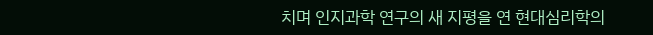치며 인지과학 연구의 새 지평을 연 현대심리학의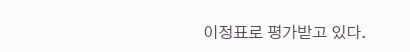이정표로 평가받고 있다.